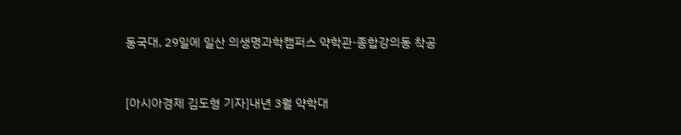동국대, 29일에 일산 의생명과학캠퍼스 약학관·종합강의동 착공


[아시아경제 김도형 기자]내년 3월 약학대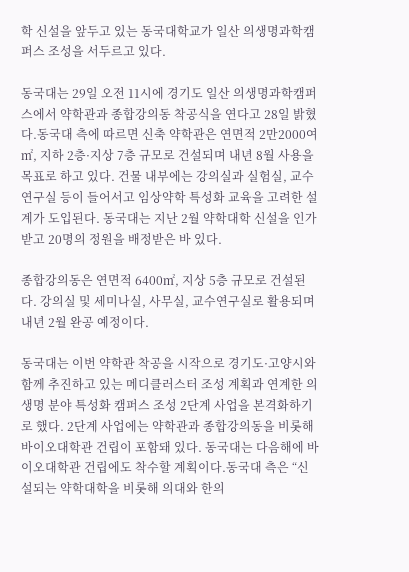학 신설을 앞두고 있는 동국대학교가 일산 의생명과학캠퍼스 조성을 서두르고 있다.

동국대는 29일 오전 11시에 경기도 일산 의생명과학캠퍼스에서 약학관과 종합강의동 착공식을 연다고 28일 밝혔다.동국대 측에 따르면 신축 약학관은 연면적 2만2000여㎡, 지하 2층·지상 7층 규모로 건설되며 내년 8월 사용을 목표로 하고 있다. 건물 내부에는 강의실과 실험실, 교수연구실 등이 들어서고 임상약학 특성화 교육을 고려한 설계가 도입된다. 동국대는 지난 2월 약학대학 신설을 인가받고 20명의 정원을 배정받은 바 있다.

종합강의동은 연면적 6400㎡, 지상 5층 규모로 건설된다. 강의실 및 세미나실, 사무실, 교수연구실로 활용되며 내년 2월 완공 예정이다.

동국대는 이번 약학관 착공을 시작으로 경기도·고양시와 함께 추진하고 있는 메디클러스터 조성 계획과 연계한 의생명 분야 특성화 캠퍼스 조성 2단계 사업을 본격화하기로 했다. 2단계 사업에는 약학관과 종합강의동을 비롯해 바이오대학관 건립이 포함돼 있다. 동국대는 다음해에 바이오대학관 건립에도 착수할 계획이다.동국대 측은 “신설되는 약학대학을 비롯해 의대와 한의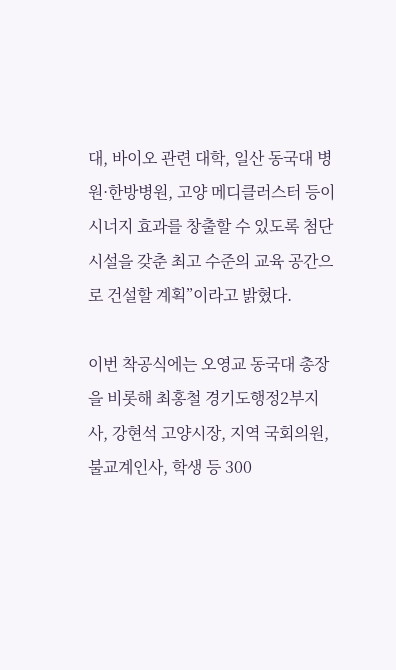대, 바이오 관련 대학, 일산 동국대 병원·한방병원, 고양 메디클러스터 등이 시너지 효과를 창출할 수 있도록 첨단 시설을 갖춘 최고 수준의 교육 공간으로 건설할 계획”이라고 밝혔다.

이번 착공식에는 오영교 동국대 총장을 비롯해 최홍철 경기도행정2부지사, 강현석 고양시장, 지역 국회의원, 불교계인사, 학생 등 300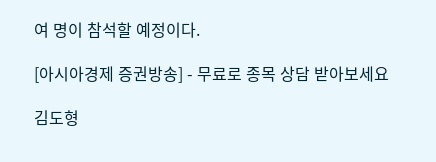여 명이 참석할 예정이다.

[아시아경제 증권방송] - 무료로 종목 상담 받아보세요

김도형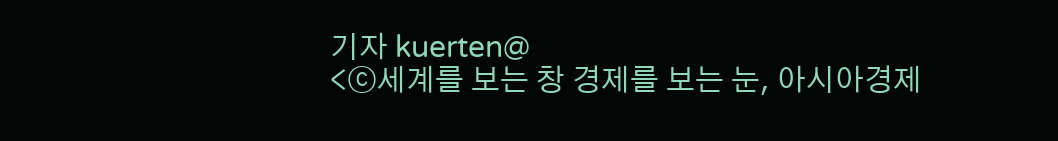기자 kuerten@
<ⓒ세계를 보는 창 경제를 보는 눈, 아시아경제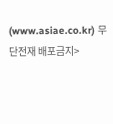(www.asiae.co.kr) 무단전재 배포금지>